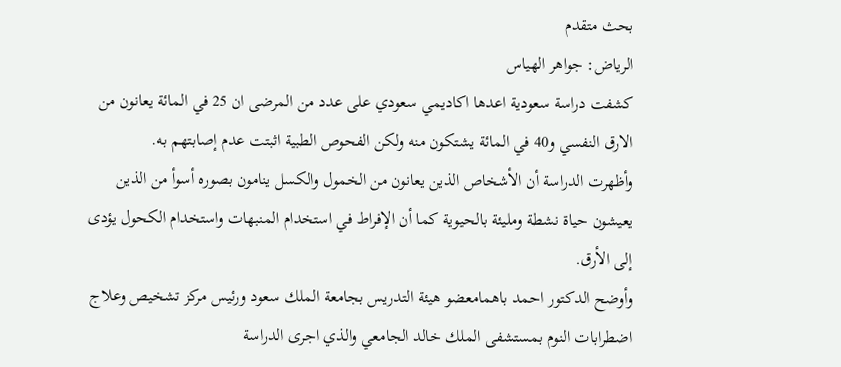بحث متقدم
الرياض: جواهر الهياس
كشفت دراسة سعودية اعدها اكاديمي سعودي على عدد من المرضى ان 25 في المائة يعانون من الارق النفسي و40 في المائة يشتكون منه ولكن الفحوص الطبية اثبتت عدم إصابتهم به.
وأظهرت الدراسة أن الأشخاص الذين يعانون من الخمول والكسل ينامون بصوره أسوأ من الذين يعيشون حياة نشطة ومليئة بالحيوية كما أن الإفراط في استخدام المنبهات واستخدام الكحول يؤدى إلى الأرق.
وأوضح الدكتور احمد باهمامعضو هيئة التدريس بجامعة الملك سعود ورئيس مركز تشخيص وعلاج اضطرابات النوم بمستشفى الملك خالد الجامعي والذي اجرى الدراسة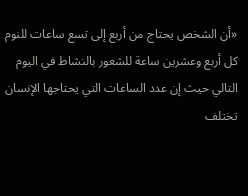«أن الشخص يحتاج من أربع إلى تسع ساعات للنوم كل أربع وعشرين ساعة للشعور بالنشاط في اليوم التالي حيث إن عدد الساعات التي يحتاجها الإنسان تختلف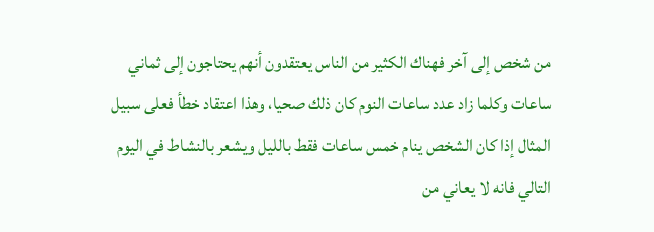من شخص إلى آخر فهناك الكثير من الناس يعتقدون أنهم يحتاجون إلى ثماني ساعات وكلما زاد عدد ساعات النوم كان ذلك صحيا، وهذا اعتقاد خطأ فعلى سبيل المثال إذا كان الشخص ينام خمس ساعات فقط بالليل ويشعر بالنشاط في اليوم التالي فانه لا يعاني من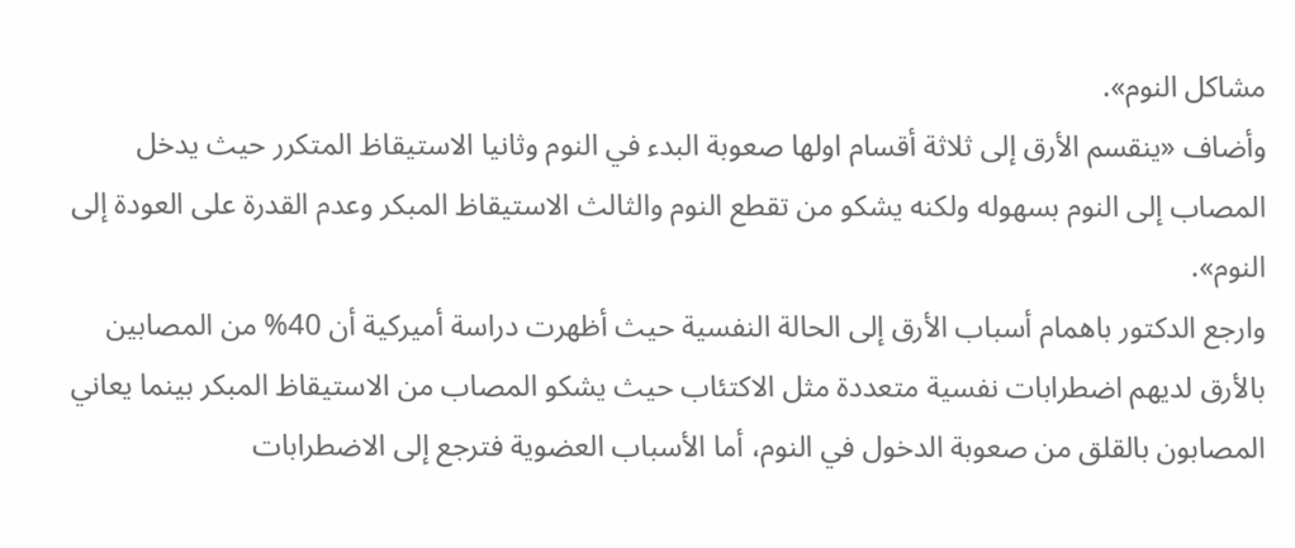مشاكل النوم».
وأضاف «ينقسم الأرق إلى ثلاثة أقسام اولها صعوبة البدء في النوم وثانيا الاستيقاظ المتكرر حيث يدخل المصاب إلى النوم بسهوله ولكنه يشكو من تقطع النوم والثالث الاستيقاظ المبكر وعدم القدرة على العودة إلى النوم».
وارجع الدكتور باهمام أسباب الأرق إلى الحالة النفسية حيث أظهرت دراسة أميركية أن 40% من المصابين بالأرق لديهم اضطرابات نفسية متعددة مثل الاكتئاب حيث يشكو المصاب من الاستيقاظ المبكر بينما يعاني المصابون بالقلق من صعوبة الدخول في النوم، أما الأسباب العضوية فترجع إلى الاضطرابات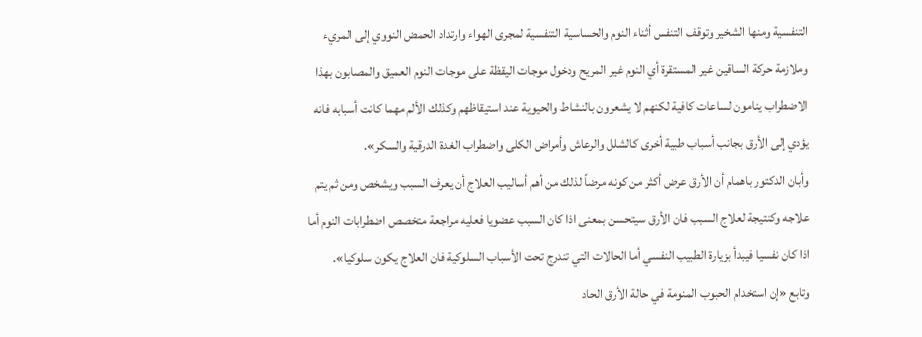التنفسية ومنها الشخير وتوقف التنفس أثناء النوم والحساسية التنفسية لمجرى الهواء وارتداد الحمض النووي إلى المريء وملازمة حركة الساقين غير المستقرة أي النوم غير المريح ودخول موجات اليقظة على موجات النوم العميق والمصابون بهذا الاضطراب ينامون لساعات كافية لكنهم لا يشعرون بالنشاط والحيوية عند استيقاظهم وكذلك الألم مهما كانت أسبابه فانه يؤدي إلى الأرق بجانب أسباب طبية أخرى كالشلل والرعاش وأمراض الكلى واضطراب الغدة الدرقية والسكر».
وأبان الدكتور باهمام أن الأرق عرض أكثر من كونه مرضاً لذلك من أهم أساليب العلاج أن يعرف السبب ويشخص ومن ثم يتم علاجه وكنتيجة لعلاج السبب فان الأرق سيتحسن بمعنى اذا كان السبب عضويا فعليه مراجعة متخصص اضطرابات النوم أما اذا كان نفسيا فيبدأ بزيارة الطبيب النفسي أما الحالات التي تندرج تحت الأسباب السلوكية فان العلاج يكون سلوكيا».
وتابع «إن استخدام الحبوب المنومة في حالة الأرق الحاد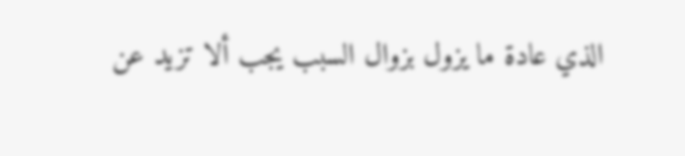الذي عادة ما يزول بزوال السبب يجب ألا تزيد عن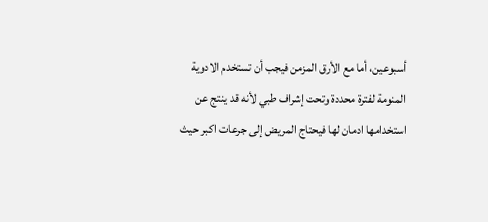أسبوعين، أما مع الأرق المزمن فيجب أن تستخدم الادوية المنومة لفترة محددة وتحت إشراف طبي لأنه قد ينتج عن استخدامها ادمان لها فيحتاج المريض إلى جرعات اكبر حيث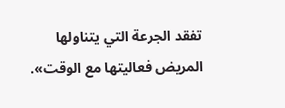تفقد الجرعة التي يتناولها المريض فعاليتها مع الوقت».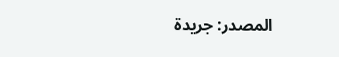المصدر: جريدة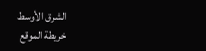الشرق الأوسط
خريطة الموقع